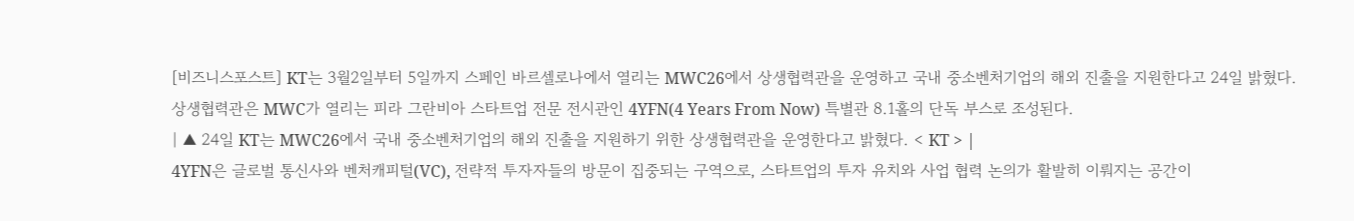[비즈니스포스트] KT는 3월2일부터 5일까지 스페인 바르셀로나에서 열리는 MWC26에서 상생협력관을 운영하고 국내 중소벤처기업의 해외 진출을 지원한다고 24일 밝혔다.
상생협력관은 MWC가 열리는 피라 그란비아 스타트업 전문 전시관인 4YFN(4 Years From Now) 특별관 8.1홀의 단독 부스로 조성된다.
| ▲ 24일 KT는 MWC26에서 국내 중소벤처기업의 해외 진출을 지원하기 위한 상생협력관을 운영한다고 밝혔다. < KT > |
4YFN은 글로벌 통신사와 벤처캐피털(VC), 전략적 투자자들의 방문이 집중되는 구역으로, 스타트업의 투자 유치와 사업 협력 논의가 활발히 이뤄지는 공간이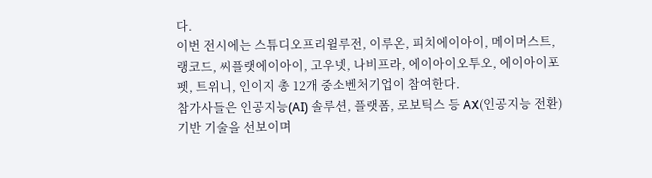다.
이번 전시에는 스튜디오프리윌루전, 이루온, 피치에이아이, 메이머스트, 랭코드, 씨플랫에이아이, 고우넷, 나비프라, 에이아이오투오, 에이아이포펫, 트위니, 인이지 총 12개 중소벤처기업이 참여한다.
참가사들은 인공지능(AI) 솔루션, 플랫폼, 로보틱스 등 AX(인공지능 전환) 기반 기술을 선보이며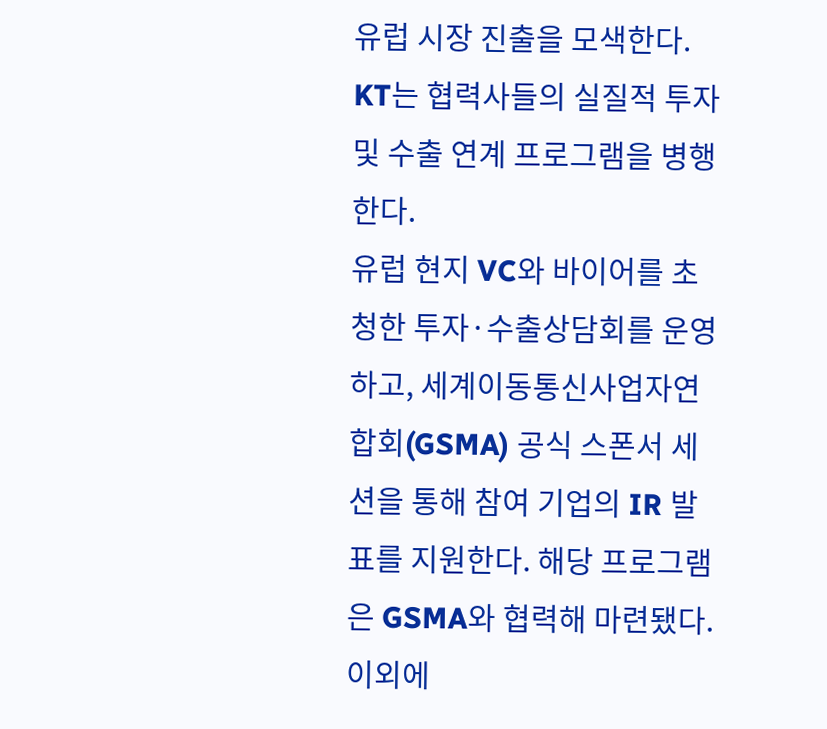유럽 시장 진출을 모색한다.
KT는 협력사들의 실질적 투자 및 수출 연계 프로그램을 병행한다.
유럽 현지 VC와 바이어를 초청한 투자·수출상담회를 운영하고, 세계이동통신사업자연합회(GSMA) 공식 스폰서 세션을 통해 참여 기업의 IR 발표를 지원한다. 해당 프로그램은 GSMA와 협력해 마련됐다.
이외에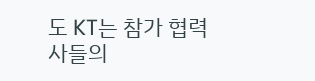도 KT는 참가 협력사들의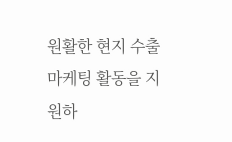원활한 현지 수출 마케팅 활동을 지원하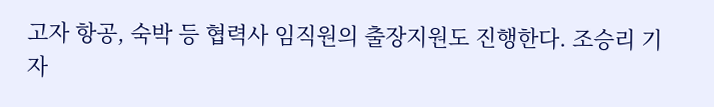고자 항공, 숙박 등 협력사 임직원의 출장지원도 진행한다. 조승리 기자